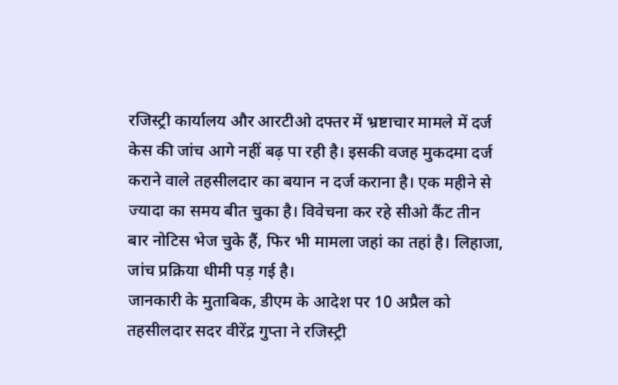रजिस्ट्री कार्यालय और आरटीओ दफ्तर में भ्रष्टाचार मामले में दर्ज केस की जांच आगे नहीं बढ़ पा रही है। इसकी वजह मुकदमा दर्ज कराने वाले तहसीलदार का बयान न दर्ज कराना है। एक महीने से ज्यादा का समय बीत चुका है। विवेचना कर रहे सीओ कैंट तीन बार नोटिस भेज चुके हैं, फिर भी मामला जहां का तहां है। लिहाजा, जांच प्रक्रिया धीमी पड़ गई है।
जानकारी के मुताबिक, डीएम के आदेश पर 10 अप्रैल को तहसीलदार सदर वीरेंद्र गुप्ता ने रजिस्ट्री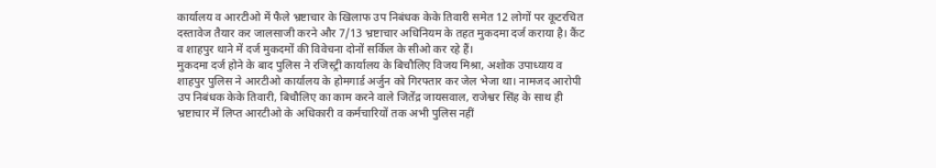कार्यालय व आरटीओ में फैले भ्रष्टाचार के खिलाफ उप निबंधक केके तिवारी समेत 12 लोगों पर कूटरचित दस्तावेज तैयार कर जालसाजी करने और 7/13 भ्रष्टाचार अधिनियम के तहत मुकदमा दर्ज कराया है। कैंट व शाहपुर थाने में दर्ज मुकदमों की विवेचना दोनों सर्किल के सीओ कर रहे हैं।
मुकदमा दर्ज होने के बाद पुलिस ने रजिस्ट्री कार्यालय के बिचौलिए विजय मिश्रा, अशोक उपाध्याय व शाहपुर पुलिस ने आरटीओ कार्यालय के होमगार्ड अर्जुन को गिरफ्तार कर जेल भेजा था। नामजद आरोपी उप निबंधक केके तिवारी, बिचौलिए का काम करने वाले जितेंद्र जायसवाल, राजेश्वर सिंह के साथ ही भ्रष्टाचार में लिप्त आरटीओ के अधिकारी व कर्मचारियों तक अभी पुलिस नहीं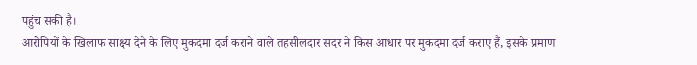पहुंच सकी है।
आरोपियों के खिलाफ साक्ष्य देने के लिए मुकदमा दर्ज कराने वाले तहसीलदार सदर ने किस आधार पर मुकदमा दर्ज कराए हैं, इसके प्रमाण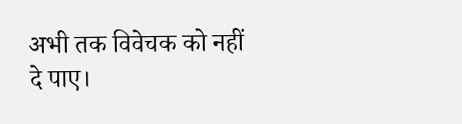अभी तक विवेचक को नहीं दे पाए।